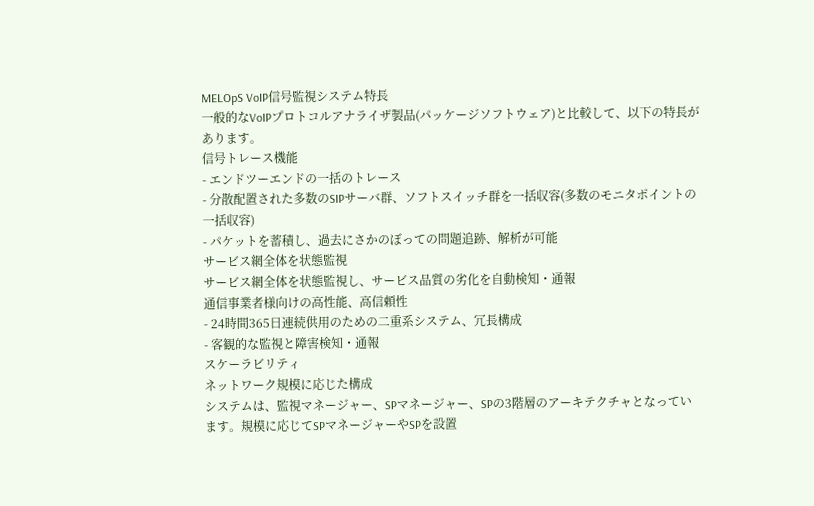MELOpS VoIP信号監視システム特長
一般的なVoIPプロトコルアナライザ製品(パッケージソフトウェア)と比較して、以下の特長があります。
信号トレース機能
- エンドツーエンドの一括のトレース
- 分散配置された多数のSIPサーバ群、ソフトスイッチ群を一括収容(多数のモニタポイントの一括収容)
- パケットを蓄積し、過去にさかのぼっての問題追跡、解析が可能
サービス網全体を状態監視
サービス網全体を状態監視し、サービス品質の劣化を自動検知・通報
通信事業者様向けの高性能、高信頼性
- 24時間365日連続供用のための二重系システム、冗長構成
- 客観的な監視と障害検知・通報
スケーラビリティ
ネットワーク規模に応じた構成
システムは、監視マネージャー、SPマネージャー、SPの3階層のアーキテクチャとなっています。規模に応じてSPマネージャーやSPを設置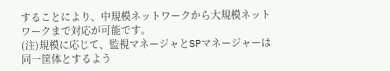することにより、中規模ネットワークから大規模ネットワークまで対応が可能です。
(注)規模に応じて、監視マネージャとSPマネージャーは同一筐体とするよう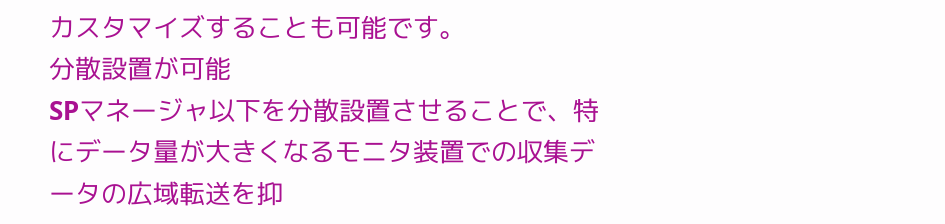カスタマイズすることも可能です。
分散設置が可能
SPマネージャ以下を分散設置させることで、特にデータ量が大きくなるモニタ装置での収集データの広域転送を抑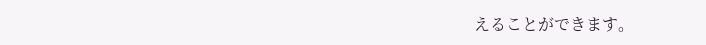えることができます。